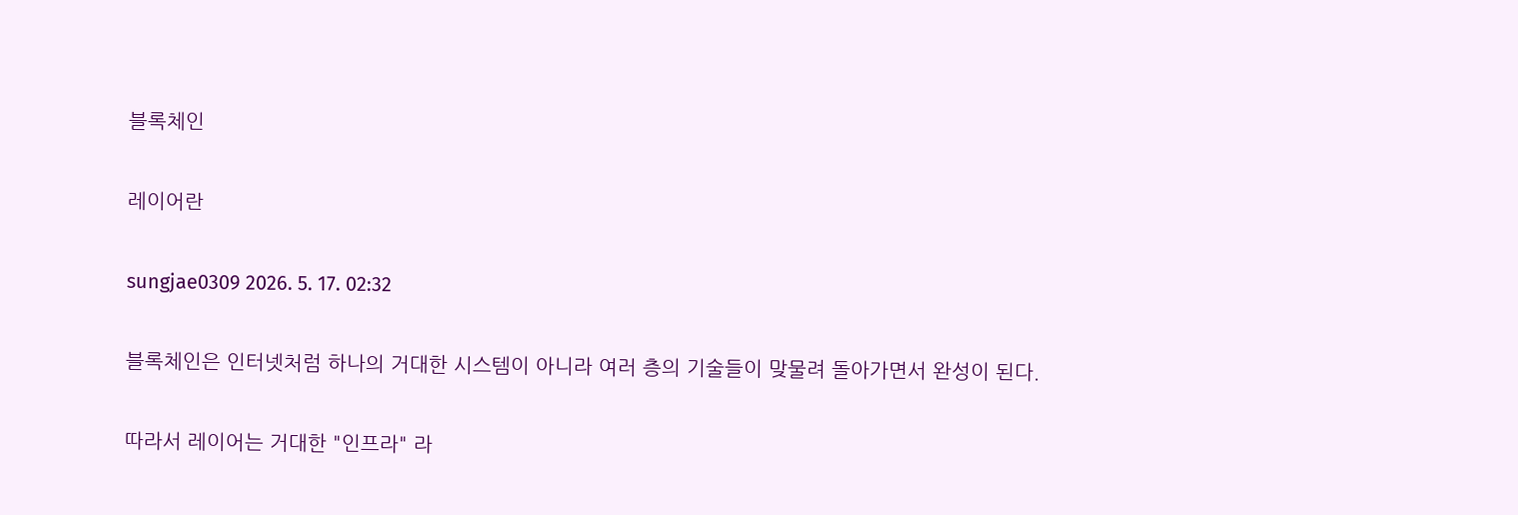블록체인

레이어란

sungjae0309 2026. 5. 17. 02:32

블록체인은 인터넷처럼 하나의 거대한 시스템이 아니라 여러 층의 기술들이 맞물려 돌아가면서 완성이 된다.

따라서 레이어는 거대한 "인프라" 라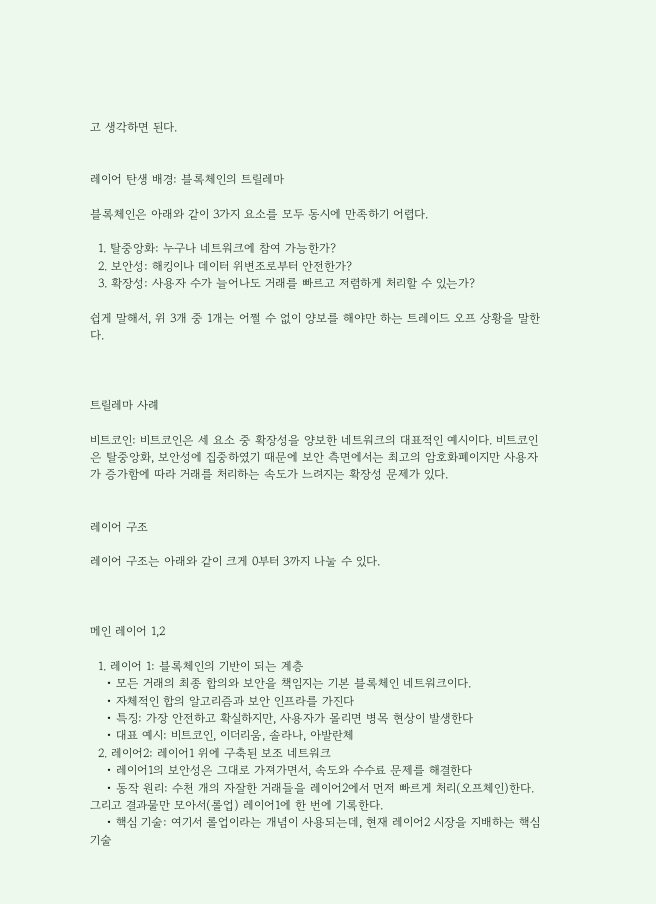고 생각하면 된다.


레이어 탄생 배경: 블록체인의 트릴레마

블록체인은 아래와 같이 3가지 요소를 모두 동시에 만족하기 어렵다.

  1. 탈중앙화: 누구나 네트워크에 참여 가능한가?
  2. 보안성: 해킹이나 데이터 위변조로부터 안전한가?
  3. 확장성: 사용자 수가 늘어나도 거래를 빠르고 저렴하게 처리할 수 있는가?

쉽게 말해서, 위 3개 중 1개는 어쩔 수 없이 양보를 해야만 하는 트레이드 오프 상황을 말한다.



트릴레마 사례

비트코인: 비트코인은 세 요소 중 확장성을 양보한 네트워크의 대표적인 예시이다. 비트코인은 탈중앙화, 보안성에 집중하였기 때문에 보안 측면에서는 최고의 암호화폐이지만 사용자가 증가함에 따라 거래를 처리하는 속도가 느려지는 확장성 문제가 있다.


레이어 구조

레이어 구조는 아래와 같이 크게 0부터 3까지 나눌 수 있다.



메인 레이어 1,2

  1. 레이어 1: 블록체인의 기반이 되는 계층
    • 모든 거래의 최종 합의와 보안을 책임지는 기본 블록체인 네트워크이다.
    • 자체적인 합의 알고리즘과 보안 인프라를 가진다
    • 특징: 가장 안전하고 확실하지만, 사용자가 몰리면 병목 현상이 발생한다
    • 대표 예시: 비트코인, 이더리움, 솔라나, 아발란체
  2. 레이어2: 레이어1 위에 구축된 보조 네트워크
    • 레이어1의 보안성은 그대로 가져가면서, 속도와 수수료 문제를 해결한다
    • 동작 원리: 수천 개의 자잘한 거래들을 레이어2에서 먼저 빠르게 처리(오프체인)한다. 그리고 결과물만 모아서(롤업) 레이어1에 한 번에 기록한다.
    • 핵심 기술: 여기서 롤업이라는 개념이 사용되는데, 현재 레이어2 시장을 지배하는 핵심 기술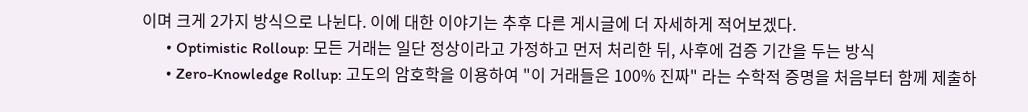이며 크게 2가지 방식으로 나뉜다. 이에 대한 이야기는 추후 다른 게시글에 더 자세하게 적어보겠다.
      • Optimistic Rolloup: 모든 거래는 일단 정상이라고 가정하고 먼저 처리한 뒤, 사후에 검증 기간을 두는 방식
      • Zero-Knowledge Rollup: 고도의 암호학을 이용하여 "이 거래들은 100% 진짜" 라는 수학적 증명을 처음부터 함께 제출하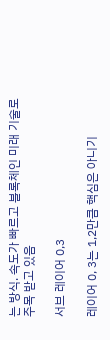는 방식. 속도가 빠르고 블록체인 미래 기술로 주목 받고 있음

서브 레이어 0,3

레이어 0, 3는 1,2만큼 핵심은 아니기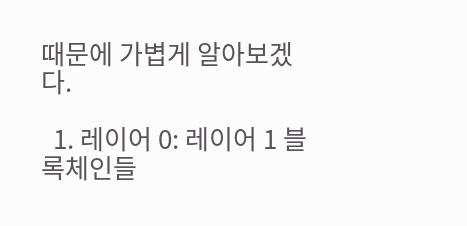때문에 가볍게 알아보겠다.

  1. 레이어 0: 레이어 1 블록체인들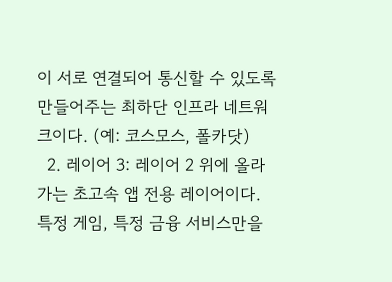이 서로 연결되어 통신할 수 있도록 만들어주는 최하단 인프라 네트워크이다. (예: 코스모스, 폴카닷)
  2. 레이어 3: 레이어 2 위에 올라가는 초고속 앱 전용 레이어이다. 특정 게임, 특정 금융 서비스만을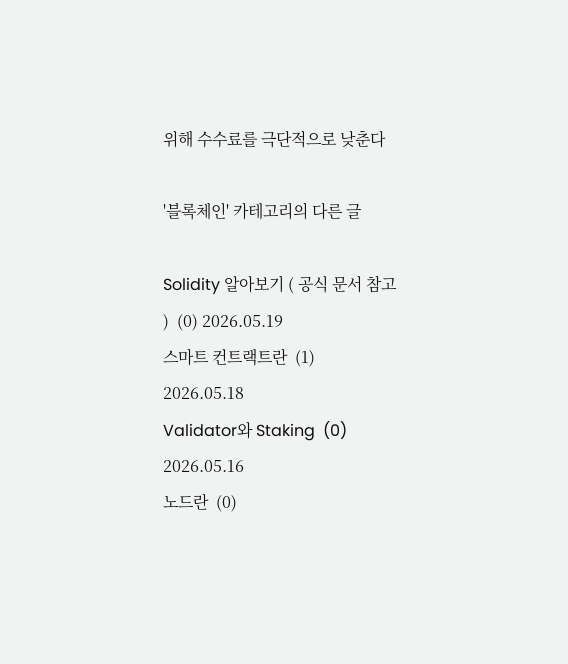위해 수수료를 극단적으로 낮춘다

'블록체인' 카테고리의 다른 글

Solidity 알아보기 ( 공식 문서 참고 )  (0) 2026.05.19
스마트 컨트랙트란  (1) 2026.05.18
Validator와 Staking  (0) 2026.05.16
노드란  (0)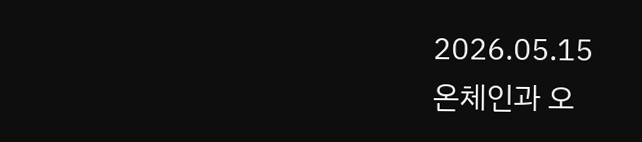2026.05.15
온체인과 오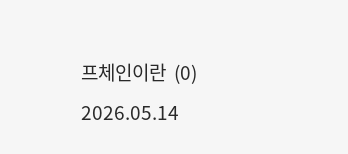프체인이란  (0) 2026.05.14